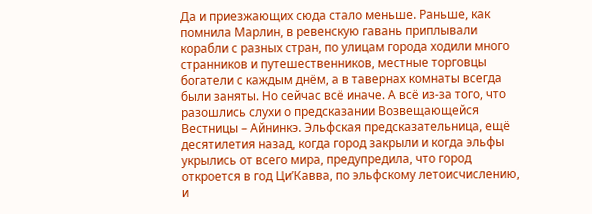Да и приезжающих сюда стало меньше. Раньше, как помнила Марлин, в ревенскую гавань приплывали корабли с разных стран, по улицам города ходили много странников и путешественников, местные торговцы богатели с каждым днём, а в тавернах комнаты всегда были заняты. Но сейчас всё иначе. А всё из-за того, что разошлись слухи о предсказании Возвещающейся Вестницы – Айнинкэ. Эльфская предсказательница, ещё десятилетия назад, когда город закрыли и когда эльфы укрылись от всего мира, предупредила, что город откроется в год Ци’Кавва, по эльфскому летоисчислению, и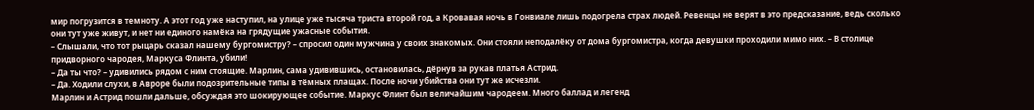мир погрузится в темноту. А этот год уже наступил, на улице уже тысяча триста второй год, а Кровавая ночь в Гонвиале лишь подогрела страх людей. Ревенцы не верят в это предсказание, ведь сколько они тут уже живут, и нет ни единого намёка на грядущие ужасные события.
– Слышали, что тот рыцарь сказал нашему бургомистру? – спросил один мужчина у своих знакомых. Они стояли неподалёку от дома бургомистра, когда девушки проходили мимо них. – В столице придворного чародея, Маркуса Флинта, убили!
– Да ты что? – удивились рядом с ним стоящие. Марлин, сама удивившись, остановилась, дёрнув за рукав платья Астрид.
– Да. Ходили слухи, в Авроре были подозрительные типы в тёмных плащах. После ночи убийства они тут же исчезли.
Марлин и Астрид пошли дальше, обсуждая это шокирующее событие. Маркус Флинт был величайшим чародеем. Много баллад и легенд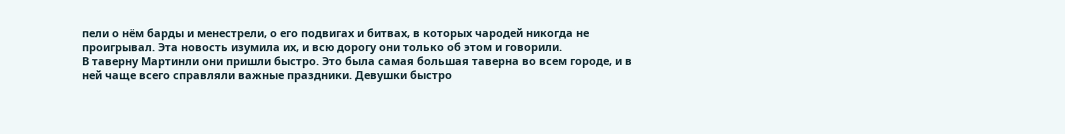пели о нём барды и менестрели, о его подвигах и битвах, в которых чародей никогда не проигрывал. Эта новость изумила их, и всю дорогу они только об этом и говорили.
В таверну Мартинли они пришли быстро. Это была самая большая таверна во всем городе, и в ней чаще всего справляли важные праздники. Девушки быстро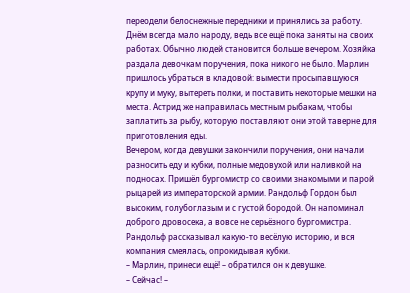переодели белоснежные передники и принялись за работу. Днём всегда мало народу, ведь все ещё пока заняты на своих работах. Обычно людей становится больше вечером. Хозяйка раздала девочкам поручения, пока никого не было. Марлин пришлось убраться в кладовой: вымести просыпавшуюся крупу и муку, вытереть полки, и поставить некоторые мешки на места. Астрид же направилась местным рыбакам, чтобы заплатить за рыбу, которую поставляют они этой таверне для приготовления еды.
Вечером, когда девушки закончили поручения, они начали разносить еду и кубки, полные медовухой или наливкой на подносах. Пришёл бургомистр со своими знакомыми и парой рыцарей из императорской армии. Рандольф Гордон был высоким, голубоглазым и с густой бородой. Он напоминал доброго дровосека, а вовсе не серьёзного бургомистра. Рандольф рассказывал какую-то весёлую историю, и вся компания смеялась, опрокидывая кубки.
– Марлин, принеси ещё! – обратился он к девушке.
– Сейчас! –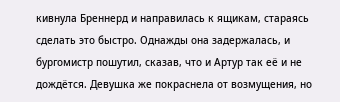кивнула Бреннерд и направилась к ящикам, стараясь сделать это быстро. Однажды она задержалась, и бургомистр пошутил, сказав, что и Артур так её и не дождётся. Девушка же покраснела от возмущения, но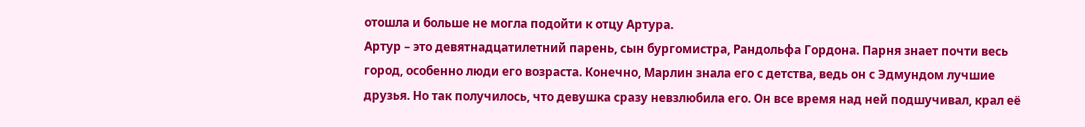отошла и больше не могла подойти к отцу Артура.
Артур – это девятнадцатилетний парень, сын бургомистра, Рандольфа Гордона. Парня знает почти весь город, особенно люди его возраста. Конечно, Марлин знала его с детства, ведь он с Эдмундом лучшие друзья. Но так получилось, что девушка сразу невзлюбила его. Он все время над ней подшучивал, крал её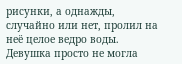рисунки, а однажды, случайно или нет, пролил на неё целое ведро воды. Девушка просто не могла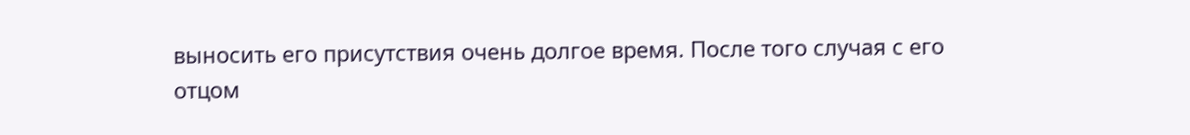выносить его присутствия очень долгое время. После того случая с его отцом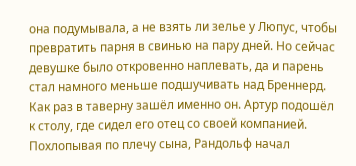она подумывала, а не взять ли зелье у Люпус, чтобы превратить парня в свинью на пару дней. Но сейчас девушке было откровенно наплевать, да и парень стал намного меньше подшучивать над Бреннерд.
Как раз в таверну зашёл именно он. Артур подошёл к столу, где сидел его отец со своей компанией. Похлопывая по плечу сына, Рандольф начал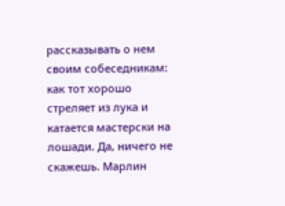рассказывать о нем своим собеседникам: как тот хорошо стреляет из лука и катается мастерски на лошади. Да, ничего не скажешь. Марлин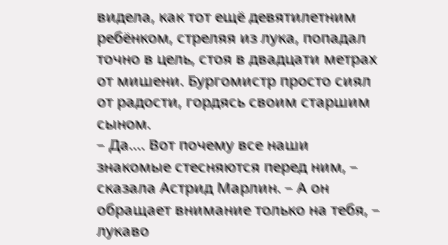видела, как тот ещё девятилетним ребёнком, стреляя из лука, попадал точно в цель, стоя в двадцати метрах от мишени. Бургомистр просто сиял от радости, гордясь своим старшим сыном.
– Да.… Вот почему все наши знакомые стесняются перед ним, – сказала Астрид Марлин. – А он обращает внимание только на тебя, – лукаво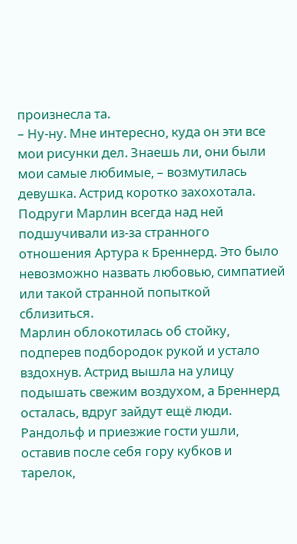произнесла та.
– Ну-ну. Мне интересно, куда он эти все мои рисунки дел. Знаешь ли, они были мои самые любимые, – возмутилась девушка. Астрид коротко захохотала. Подруги Марлин всегда над ней подшучивали из-за странного отношения Артура к Бреннерд. Это было невозможно назвать любовью, симпатией или такой странной попыткой сблизиться.
Марлин облокотилась об стойку, подперев подбородок рукой и устало вздохнув. Астрид вышла на улицу подышать свежим воздухом, а Бреннерд осталась, вдруг зайдут ещё люди. Рандольф и приезжие гости ушли, оставив после себя гору кубков и тарелок,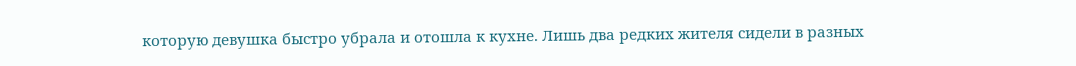которую девушка быстро убрала и отошла к кухне. Лишь два редких жителя сидели в разных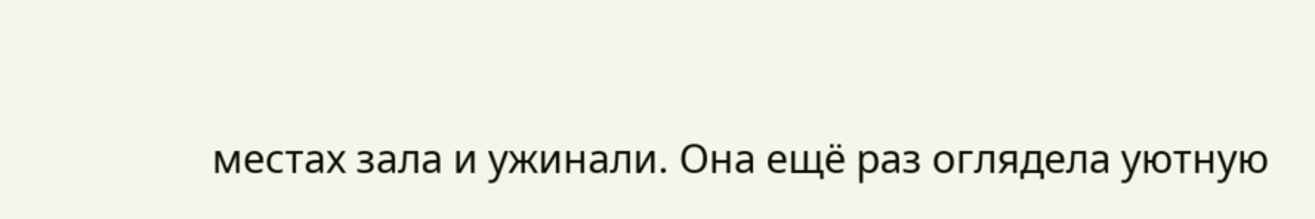местах зала и ужинали. Она ещё раз оглядела уютную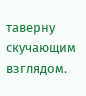таверну скучающим взглядом.